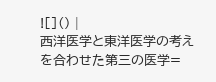![]() |
西洋医学と東洋医学の考えを合わせた第三の医学=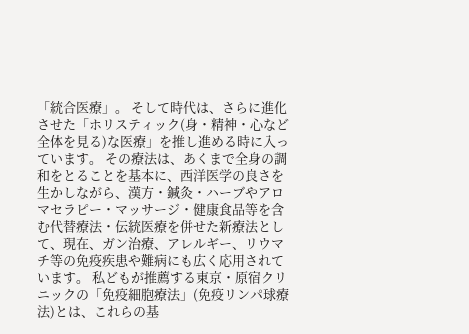「統合医療」。 そして時代は、さらに進化させた「ホリスティック(身・精神・心など全体を見る)な医療」を推し進める時に入っています。 その療法は、あくまで全身の調和をとることを基本に、西洋医学の良さを生かしながら、漢方・鍼灸・ハーブやアロマセラピー・マッサージ・健康食品等を含む代替療法・伝統医療を併せた新療法として、現在、ガン治療、アレルギー、リウマチ等の免疫疾患や難病にも広く応用されています。 私どもが推薦する東京・原宿クリニックの「免疫細胞療法」(免疫リンパ球療法)とは、これらの基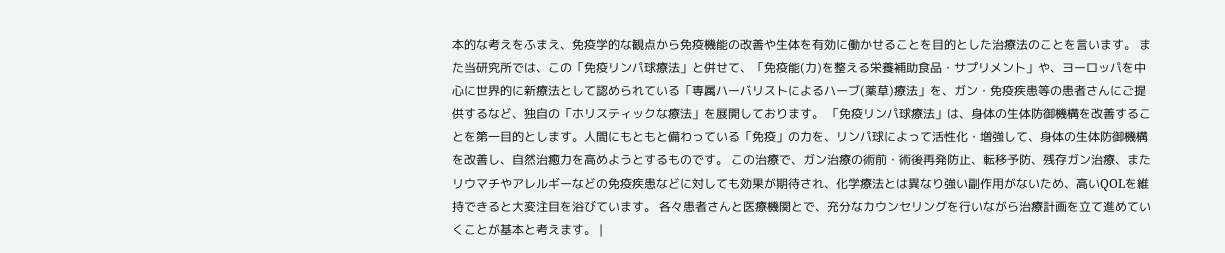本的な考えをふまえ、免疫学的な観点から免疫機能の改善や生体を有効に働かせることを目的とした治療法のことを言います。 また当研究所では、この「免疫リンパ球療法」と併せて、「免疫能(力)を整える栄養補助食品・サプリメント」や、ヨーロッパを中心に世界的に新療法として認められている「専属ハーバリストによるハーブ(薬草)療法」を、ガン・免疫疾患等の患者さんにご提供するなど、独自の「ホリスティックな療法」を展開しております。 「免疫リンパ球療法」は、身体の生体防御機構を改善することを第一目的とします。人間にもともと備わっている「免疫」の力を、リンパ球によって活性化・増強して、身体の生体防御機構を改善し、自然治癒力を高めようとするものです。 この治療で、ガン治療の術前・術後再発防止、転移予防、残存ガン治療、またリウマチやアレルギーなどの免疫疾患などに対しても効果が期待され、化学療法とは異なり強い副作用がないため、高いQOLを維持できると大変注目を浴びています。 各々患者さんと医療機関とで、充分なカウンセリングを行いながら治療計画を立て進めていくことが基本と考えます。 |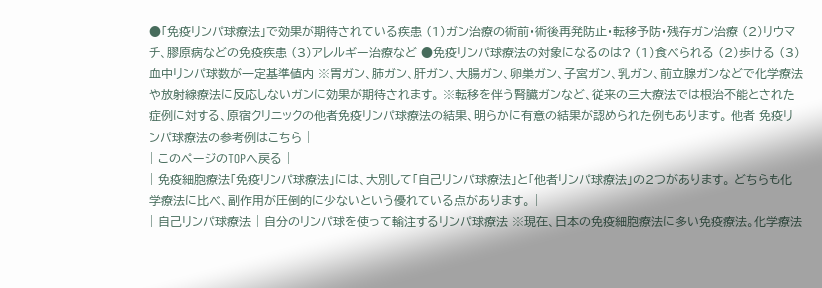●「免疫リンパ球療法」で効果が期待されている疾患 (1)ガン治療の術前・術後再発防止・転移予防・残存ガン治療 (2)リウマチ、膠原病などの免疫疾患 (3)アレルギー治療など ●免疫リンパ球療法の対象になるのは? (1)食べられる (2)歩ける (3)血中リンパ球数が一定基準値内 ※胃ガン、肺ガン、肝ガン、大腸ガン、卵巣ガン、子宮ガン、乳ガン、前立腺ガンなどで化学療法や放射線療法に反応しないガンに効果が期待されます。 ※転移を伴う腎臓ガンなど、従来の三大療法では根治不能とされた症例に対する、原宿クリニックの他者免疫リンパ球療法の結果、明らかに有意の結果が認められた例もあります。 他者 免疫リンパ球療法の参考例はこちら |
| このページのTOPへ戻る |
| 免疫細胞療法「免疫リンパ球療法」には、大別して「自己リンパ球療法」と「他者リンパ球療法」の2つがあります。 どちらも化学療法に比べ、副作用が圧倒的に少ないという優れている点があります。 |
| 自己リンパ球療法 | 自分のリンパ球を使って輸注するリンパ球療法 ※現在、日本の免疫細胞療法に多い免疫療法。化学療法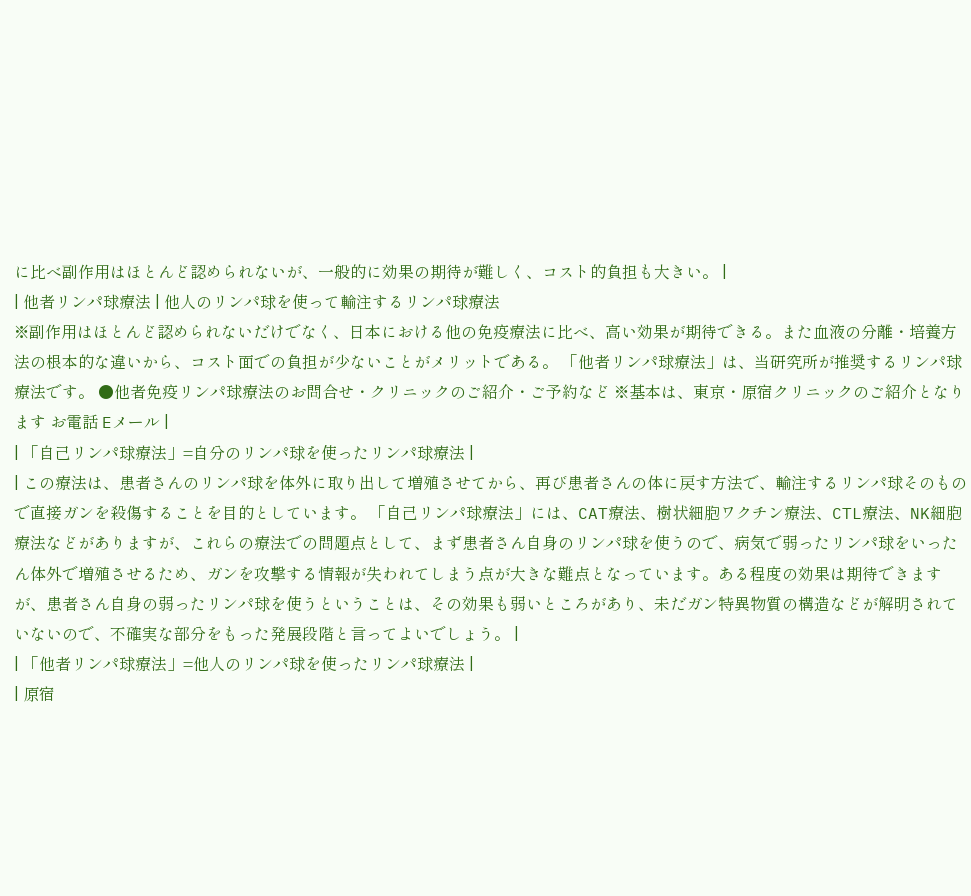に比べ副作用はほとんど認められないが、一般的に効果の期待が難しく、コスト的負担も大きい。 |
| 他者リンパ球療法 | 他人のリンパ球を使って輸注するリンパ球療法
※副作用はほとんど認められないだけでなく、日本における他の免疫療法に比べ、高い効果が期待できる。また血液の分離・培養方法の根本的な違いから、コスト面での負担が少ないことがメリットである。 「他者リンパ球療法」は、当研究所が推奨するリンパ球療法です。 ●他者免疫リンパ球療法のお問合せ・クリニックのご紹介・ご予約など ※基本は、東京・原宿クリニックのご紹介となります お電話 Eメール |
| 「自己リンパ球療法」=自分のリンパ球を使ったリンパ球療法 |
| この療法は、患者さんのリンパ球を体外に取り出して増殖させてから、再び患者さんの体に戻す方法で、輸注するリンパ球そのもので直接ガンを殺傷することを目的としています。 「自己リンパ球療法」には、CAT療法、樹状細胞ワクチン療法、CTL療法、NK細胞療法などがありますが、これらの療法での問題点として、まず患者さん自身のリンパ球を使うので、病気で弱ったリンパ球をいったん体外で増殖させるため、ガンを攻撃する情報が失われてしまう点が大きな難点となっています。ある程度の効果は期待できますが、患者さん自身の弱ったリンパ球を使うということは、その効果も弱いところがあり、未だガン特異物質の構造などが解明されていないので、不確実な部分をもった発展段階と言ってよいでしょう。 |
| 「他者リンパ球療法」=他人のリンパ球を使ったリンパ球療法 |
| 原宿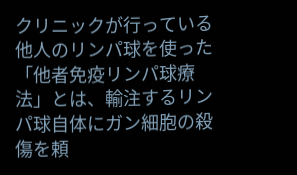クリニックが行っている他人のリンパ球を使った「他者免疫リンパ球療法」とは、輸注するリンパ球自体にガン細胞の殺傷を頼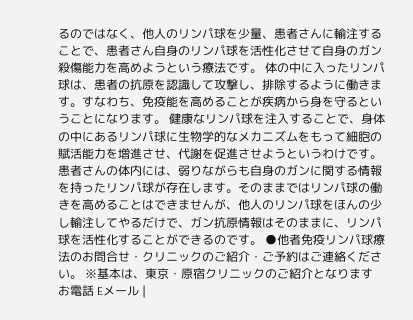るのではなく、他人のリンパ球を少量、患者さんに輸注することで、患者さん自身のリンパ球を活性化させて自身のガン殺傷能力を高めようという療法です。 体の中に入ったリンパ球は、患者の抗原を認識して攻撃し、排除するように働きます。すなわち、免疫能を高めることが疾病から身を守るということになります。 健康なリンパ球を注入することで、身体の中にあるリンパ球に生物学的なメカニズムをもって細胞の賦活能力を増進させ、代謝を促進させようというわけです。 患者さんの体内には、弱りながらも自身のガンに関する情報を持ったリンパ球が存在します。そのままではリンパ球の働きを高めることはできませんが、他人のリンパ球をほんの少し輸注してやるだけで、ガン抗原情報はそのままに、リンパ球を活性化することができるのです。 ●他者免疫リンパ球療法のお問合せ・クリニックのご紹介・ご予約はご連絡ください。 ※基本は、東京・原宿クリニックのご紹介となります お電話 Eメール |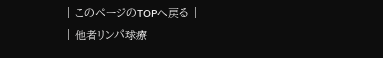| このページのTOPへ戻る |
| 他者リンパ球療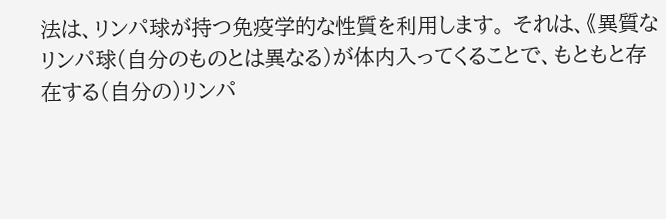法は、リンパ球が持つ免疫学的な性質を利用します。 それは、《異質なリンパ球(自分のものとは異なる)が体内入ってくることで、もともと存在する(自分の)リンパ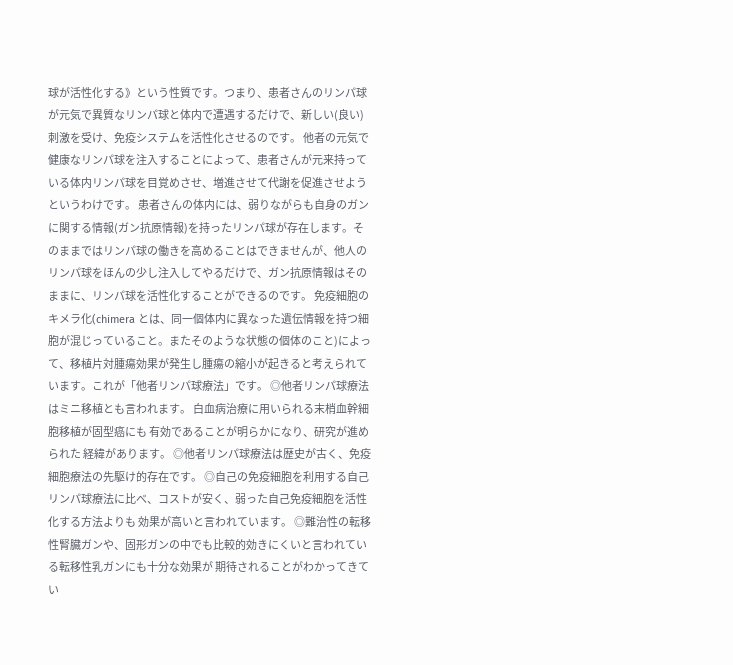球が活性化する》という性質です。つまり、患者さんのリンパ球が元気で異質なリンパ球と体内で遭遇するだけで、新しい(良い)刺激を受け、免疫システムを活性化させるのです。 他者の元気で健康なリンパ球を注入することによって、患者さんが元来持っている体内リンパ球を目覚めさせ、増進させて代謝を促進させようというわけです。 患者さんの体内には、弱りながらも自身のガンに関する情報(ガン抗原情報)を持ったリンパ球が存在します。そのままではリンパ球の働きを高めることはできませんが、他人のリンパ球をほんの少し注入してやるだけで、ガン抗原情報はそのままに、リンパ球を活性化することができるのです。 免疫細胞のキメラ化(chimera とは、同一個体内に異なった遺伝情報を持つ細胞が混じっていること。またそのような状態の個体のこと)によって、移植片対腫瘍効果が発生し腫瘍の縮小が起きると考えられています。これが「他者リンパ球療法」です。 ◎他者リンパ球療法はミニ移植とも言われます。 白血病治療に用いられる末梢血幹細胞移植が固型癌にも 有効であることが明らかになり、研究が進められた 経緯があります。 ◎他者リンパ球療法は歴史が古く、免疫細胞療法の先駆け的存在です。 ◎自己の免疫細胞を利用する自己リンパ球療法に比べ、コストが安く、弱った自己免疫細胞を活性化する方法よりも 効果が高いと言われています。 ◎難治性の転移性腎臓ガンや、固形ガンの中でも比較的効きにくいと言われている転移性乳ガンにも十分な効果が 期待されることがわかってきてい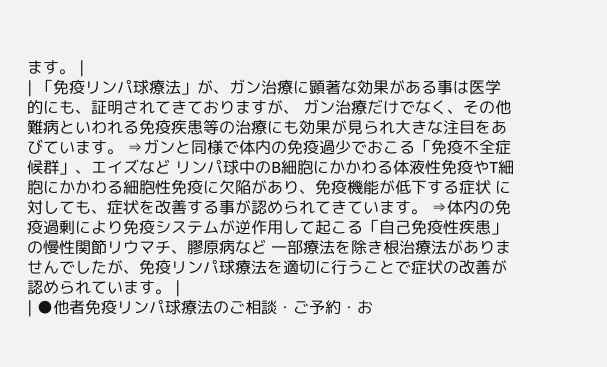ます。 |
| 「免疫リンパ球療法」が、ガン治療に顕著な効果がある事は医学的にも、証明されてきておりますが、 ガン治療だけでなく、その他難病といわれる免疫疾患等の治療にも効果が見られ大きな注目をあびています。 ⇒ガンと同様で体内の免疫過少でおこる「免疫不全症候群」、エイズなど リンパ球中のB細胞にかかわる体液性免疫やT細胞にかかわる細胞性免疫に欠陥があり、免疫機能が低下する症状 に対しても、症状を改善する事が認められてきています。 ⇒体内の免疫過剰により免疫システムが逆作用して起こる「自己免疫性疾患」の慢性関節リウマチ、膠原病など 一部療法を除き根治療法がありませんでしたが、免疫リンパ球療法を適切に行うことで症状の改善が認められています。 |
| ●他者免疫リンパ球療法のご相談・ご予約・お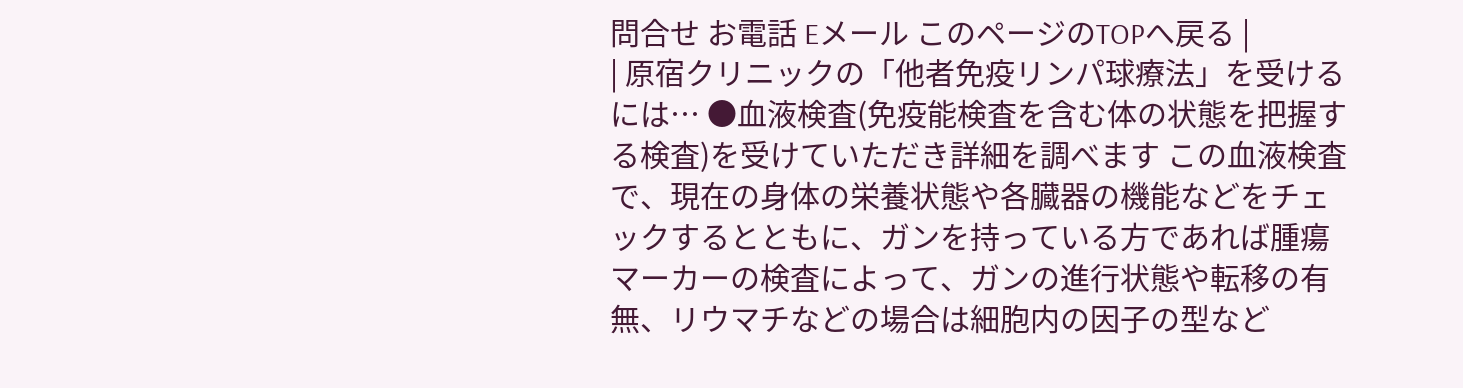問合せ お電話 Eメール このページのTOPへ戻る |
| 原宿クリニックの「他者免疫リンパ球療法」を受けるには… ●血液検査(免疫能検査を含む体の状態を把握する検査)を受けていただき詳細を調べます この血液検査で、現在の身体の栄養状態や各臓器の機能などをチェックするとともに、ガンを持っている方であれば腫瘍マーカーの検査によって、ガンの進行状態や転移の有無、リウマチなどの場合は細胞内の因子の型など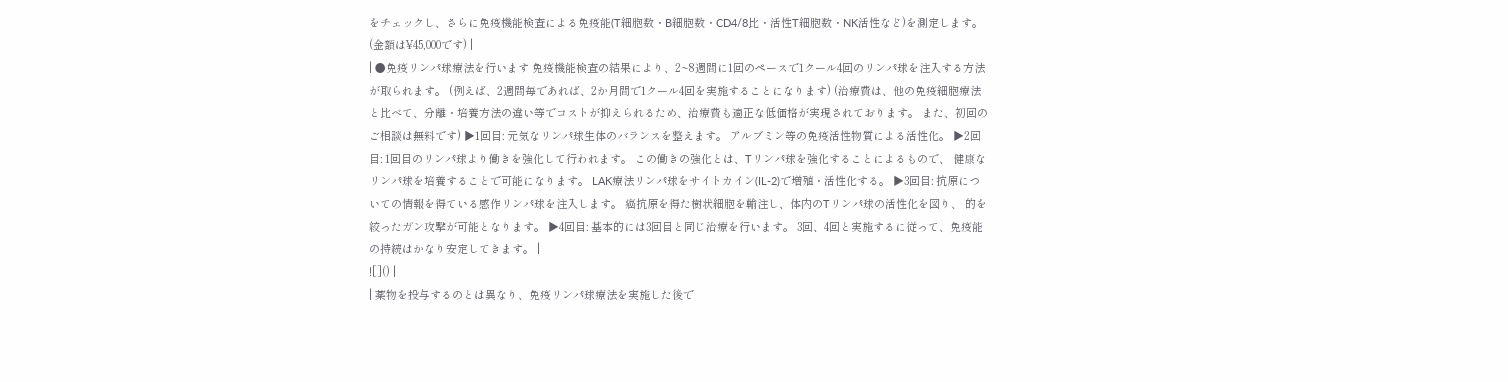をチェックし、さらに免疫機能検査による免疫能(T細胞数・B細胞数・CD4/8比・活性T細胞数・NK活性など)を測定します。 (金額は¥45,000です) |
| ●免疫リンパ球療法を行います 免疫機能検査の結果により、2~8週間に1回のペースで1クール4回のリンパ球を注入する方法が取られます。 (例えば、2週間毎であれば、2か月間で1クール4回を実施することになります) (治療費は、他の免疫細胞療法と比べて、分離・培養方法の違い等でコストが抑えられるため、治療費も適正な低価格が実現されております。 また、初回のご相談は無料です) ▶1回目: 元気なリンパ球生体のバランスを整えます。 アルブミン等の免疫活性物質による活性化。 ▶2回目: 1回目のリンパ球より働きを強化して行われます。 この働きの強化とは、Tリンパ球を強化することによるもので、 健康なリンパ球を培養することで可能になります。 LAK療法リンパ球をサイトカイン(IL-2)で増殖・活性化する。 ▶3回目: 抗原についての情報を得ている感作リンパ球を注入します。 癌抗原を得た樹状細胞を輸注し、体内のTリンパ球の活性化を図り、 的を絞ったガン攻撃が可能となります。 ▶4回目: 基本的には3回目と同じ治療を行います。 3回、4回と実施するに従って、免疫能の持続はかなり安定してきます。 |
![]() |
| 薬物を投与するのとは異なり、免疫リンパ球療法を実施した後で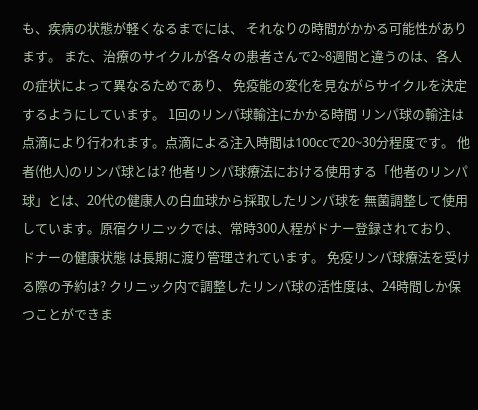も、疾病の状態が軽くなるまでには、 それなりの時間がかかる可能性があります。 また、治療のサイクルが各々の患者さんで2~8週間と違うのは、各人の症状によって異なるためであり、 免疫能の変化を見ながらサイクルを決定するようにしています。 1回のリンパ球輸注にかかる時間 リンパ球の輸注は点滴により行われます。点滴による注入時間は100ccで20~30分程度です。 他者(他人)のリンパ球とは? 他者リンパ球療法における使用する「他者のリンパ球」とは、20代の健康人の白血球から採取したリンパ球を 無菌調整して使用しています。原宿クリニックでは、常時300人程がドナー登録されており、ドナーの健康状態 は長期に渡り管理されています。 免疫リンパ球療法を受ける際の予約は? クリニック内で調整したリンパ球の活性度は、24時間しか保つことができま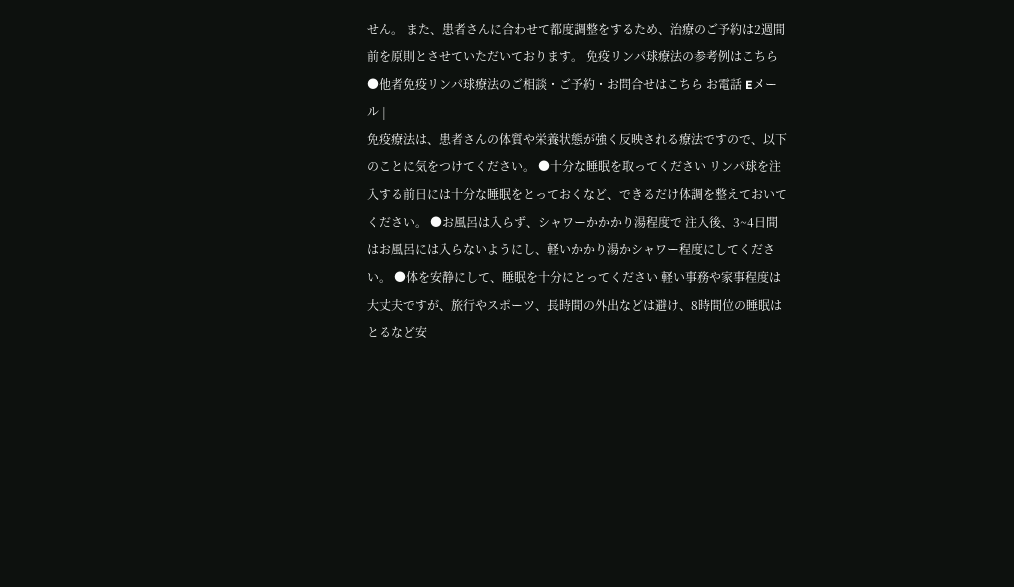せん。 また、患者さんに合わせて都度調整をするため、治療のご予約は2週間前を原則とさせていただいております。 免疫リンパ球療法の参考例はこちら ●他者免疫リンパ球療法のご相談・ご予約・お問合せはこちら お電話 Eメール |
免疫療法は、患者さんの体質や栄養状態が強く反映される療法ですので、以下のことに気をつけてください。 ●十分な睡眠を取ってください リンパ球を注入する前日には十分な睡眠をとっておくなど、できるだけ体調を整えておいてください。 ●お風呂は入らず、シャワーかかかり湯程度で 注入後、3~4日間はお風呂には入らないようにし、軽いかかり湯かシャワー程度にしてください。 ●体を安静にして、睡眠を十分にとってください 軽い事務や家事程度は大丈夫ですが、旅行やスポーツ、長時間の外出などは避け、8時間位の睡眠はとるなど安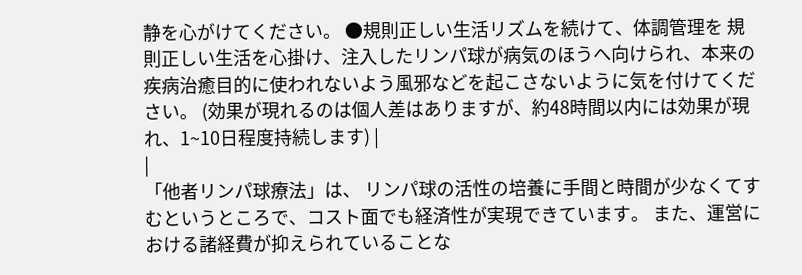静を心がけてください。 ●規則正しい生活リズムを続けて、体調管理を 規則正しい生活を心掛け、注入したリンパ球が病気のほうへ向けられ、本来の疾病治癒目的に使われないよう風邪などを起こさないように気を付けてください。 (効果が現れるのは個人差はありますが、約48時間以内には効果が現れ、1~10日程度持続します) |
|
「他者リンパ球療法」は、 リンパ球の活性の培養に手間と時間が少なくてすむというところで、コスト面でも経済性が実現できています。 また、運営における諸経費が抑えられていることな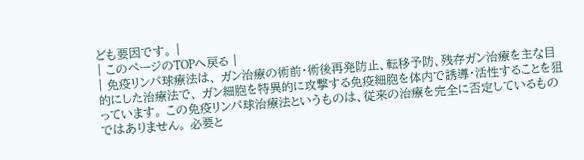ども要因です。 |
| このページのTOPへ戻る |
| 免疫リンパ球療法は、 ガン治療の術前・術後再発防止、転移予防、残存ガン治療を主な目的にした治療法で、 ガン細胞を特異的に攻撃する免疫細胞を体内で誘導・活性することを狙っています。 この免疫リンパ球治療法というものは、従来の治療を完全に否定しているものではありません。 必要と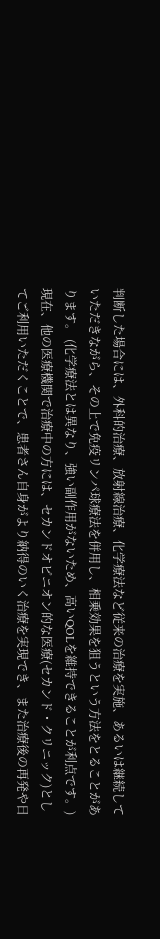判断した場合には、外科的治療、放射線治療、化学療法など従来の治療を実施、あるいは継続していただきながら、その上で免疫リンパ球療法を併用し、相乗効果を狙うという方法をとることがあります。 (化学療法とは異なり、強い副作用がないため、高いQOLを維持できることが利点です。) 現在、他の医療機関で治療中の方には、セカンドオピニオン的な医療(セカンド・クリニック)としてご利用いただくことで、患者さん自身がより納得のいく治療を実現でき、また治療後の再発や日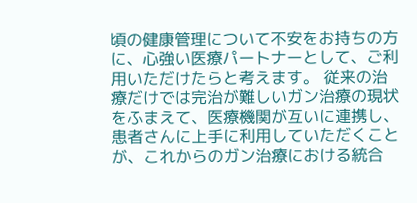頃の健康管理について不安をお持ちの方に、心強い医療パートナーとして、ご利用いただけたらと考えます。 従来の治療だけでは完治が難しいガン治療の現状をふまえて、医療機関が互いに連携し、患者さんに上手に利用していただくことが、これからのガン治療における統合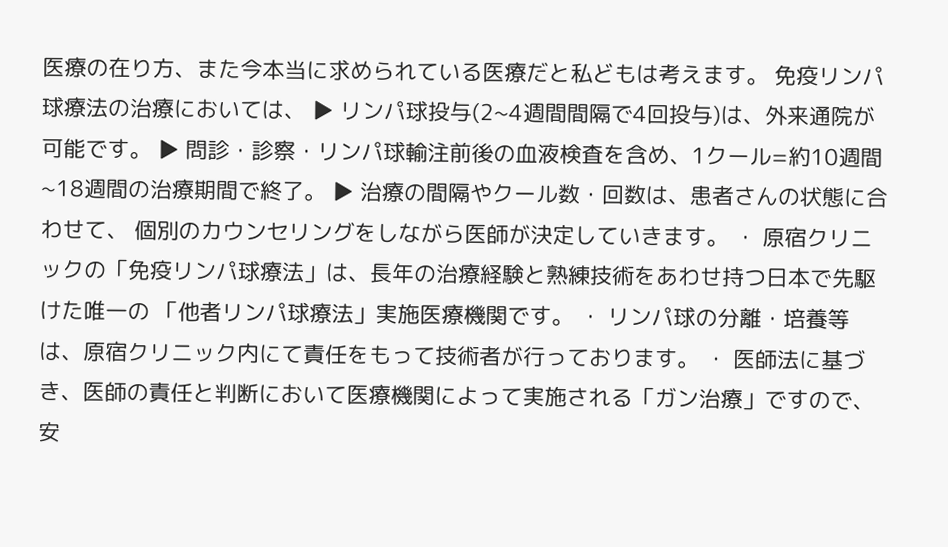医療の在り方、また今本当に求められている医療だと私どもは考えます。 免疫リンパ球療法の治療においては、 ▶ リンパ球投与(2~4週間間隔で4回投与)は、外来通院が可能です。 ▶ 問診・診察・リンパ球輸注前後の血液検査を含め、1クール=約10週間~18週間の治療期間で終了。 ▶ 治療の間隔やクール数・回数は、患者さんの状態に合わせて、 個別のカウンセリングをしながら医師が決定していきます。 ・ 原宿クリニックの「免疫リンパ球療法」は、長年の治療経験と熟練技術をあわせ持つ日本で先駆けた唯一の 「他者リンパ球療法」実施医療機関です。 ・ リンパ球の分離・培養等は、原宿クリニック内にて責任をもって技術者が行っております。 ・ 医師法に基づき、医師の責任と判断において医療機関によって実施される「ガン治療」ですので、安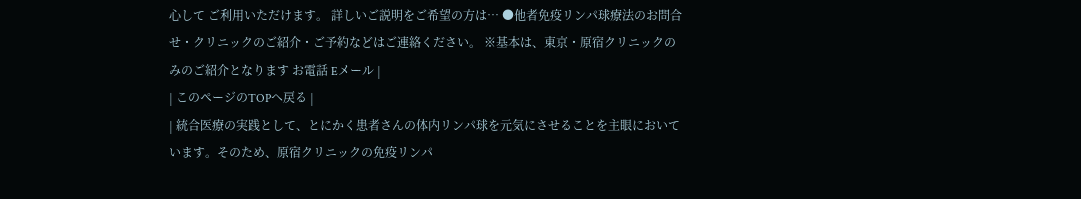心して ご利用いただけます。 詳しいご説明をご希望の方は… ●他者免疫リンパ球療法のお問合せ・クリニックのご紹介・ご予約などはご連絡ください。 ※基本は、東京・原宿クリニックのみのご紹介となります お電話 Eメール |
| このページのTOPへ戻る |
| 統合医療の実践として、とにかく患者さんの体内リンパ球を元気にさせることを主眼においています。そのため、原宿クリニックの免疫リンパ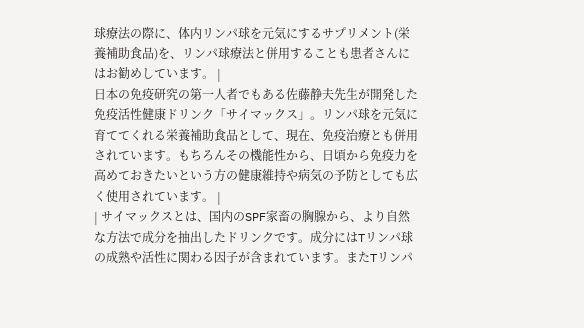球療法の際に、体内リンパ球を元気にするサプリメント(栄養補助食品)を、リンパ球療法と併用することも患者さんにはお勧めしています。 |
日本の免疫研究の第一人者でもある佐藤静夫先生が開発した免疫活性健康ドリンク「サイマックス」。リンパ球を元気に育ててくれる栄養補助食品として、現在、免疫治療とも併用されています。もちろんその機能性から、日頃から免疫力を高めておきたいという方の健康維持や病気の予防としても広く使用されています。 |
| サイマックスとは、国内のSPF家畜の胸腺から、より自然な方法で成分を抽出したドリンクです。成分にはTリンパ球の成熟や活性に関わる因子が含まれています。またTリンパ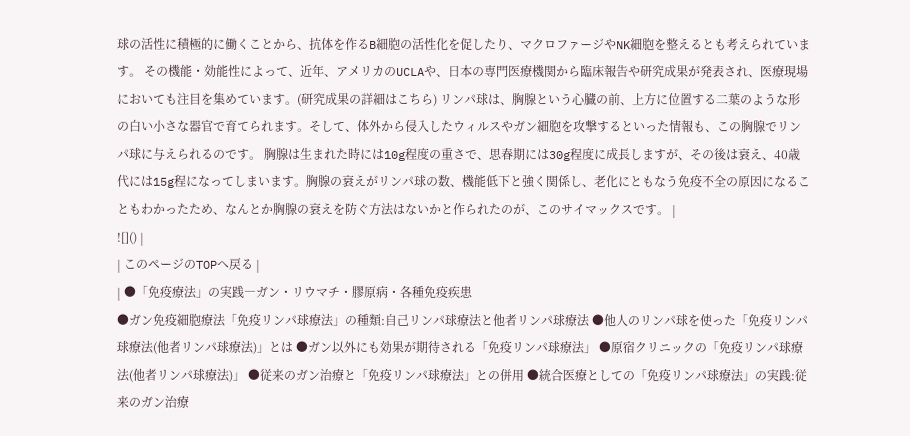球の活性に積極的に働くことから、抗体を作るB細胞の活性化を促したり、マクロファージやNK細胞を整えるとも考えられています。 その機能・効能性によって、近年、アメリカのUCLAや、日本の専門医療機関から臨床報告や研究成果が発表され、医療現場においても注目を集めています。(研究成果の詳細はこちら) リンパ球は、胸腺という心臓の前、上方に位置する二葉のような形の白い小さな器官で育てられます。そして、体外から侵入したウィルスやガン細胞を攻撃するといった情報も、この胸腺でリンパ球に与えられるのです。 胸腺は生まれた時には10g程度の重さで、思春期には30g程度に成長しますが、その後は衰え、40歳代には15g程になってしまいます。胸腺の衰えがリンパ球の数、機能低下と強く関係し、老化にともなう免疫不全の原因になることもわかったため、なんとか胸腺の衰えを防ぐ方法はないかと作られたのが、このサイマックスです。 |
![]() |
| このページのTOPへ戻る |
| ●「免疫療法」の実践―ガン・リウマチ・膠原病・各種免疫疾患
●ガン免疫細胞療法「免疫リンパ球療法」の種類:自己リンパ球療法と他者リンパ球療法 ●他人のリンパ球を使った「免疫リンパ球療法(他者リンパ球療法)」とは ●ガン以外にも効果が期待される「免疫リンパ球療法」 ●原宿クリニックの「免疫リンパ球療法(他者リンパ球療法)」 ●従来のガン治療と「免疫リンパ球療法」との併用 ●統合医療としての「免疫リンパ球療法」の実践:従来のガン治療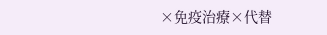×免疫治療×代替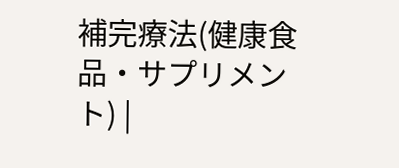補完療法(健康食品・サプリメント) |